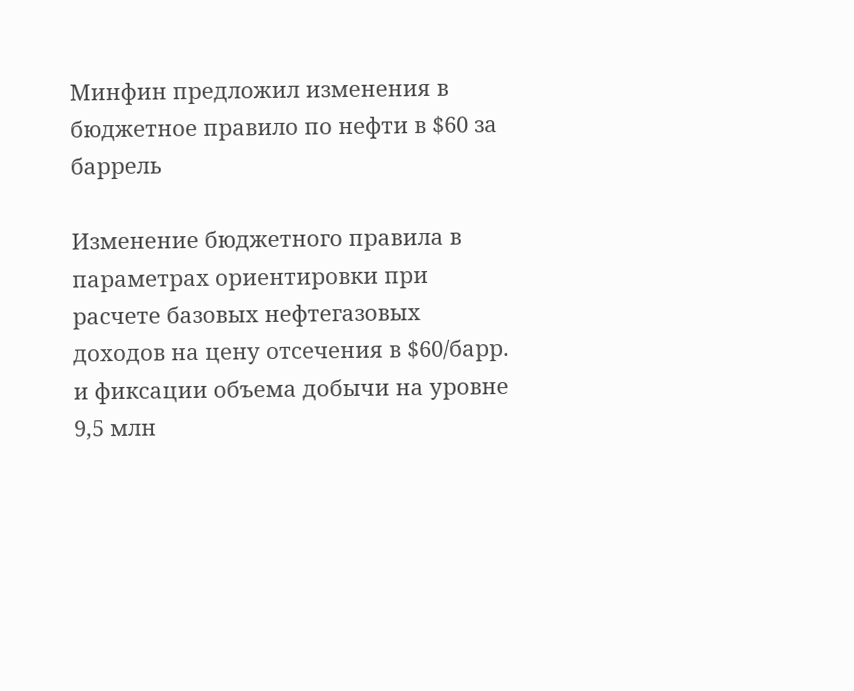Минфин предложил изменения в бюджетное правило по нефти в $60 за баррель

Изменение бюджетного правила в параметрах ориентировки при расчете базовых нефтегазовых доходов на цену отсечения в $60/барр. и фиксации объема добычи на уровне 9,5 млн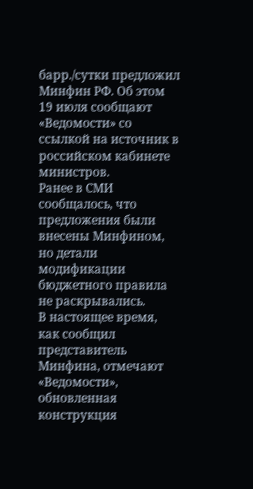барр./сутки предложил Минфин РФ. Об этом 19 июля сообщают «Ведомости» со ссылкой на источник в российском кабинете министров.
Ранее в СМИ сообщалось, что предложения были внесены Минфином, но детали модификации бюджетного правила не раскрывались.
В настоящее время, как сообщил представитель Минфина, отмечают «Ведомости», обновленная конструкция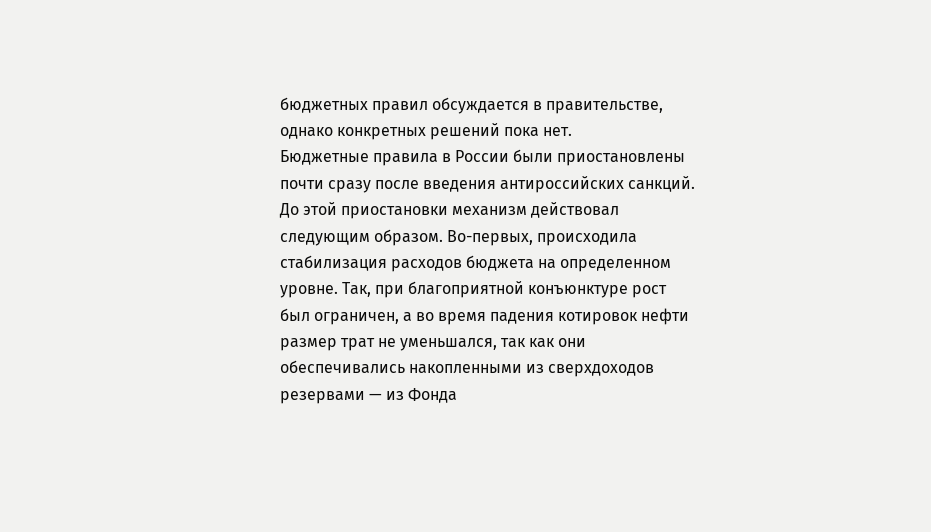бюджетных правил обсуждается в правительстве, однако конкретных решений пока нет.
Бюджетные правила в России были приостановлены почти сразу после введения антироссийских санкций. До этой приостановки механизм действовал следующим образом. Во-первых, происходила стабилизация расходов бюджета на определенном уровне. Так, при благоприятной конъюнктуре рост был ограничен, а во время падения котировок нефти размер трат не уменьшался, так как они обеспечивались накопленными из сверхдоходов резервами — из Фонда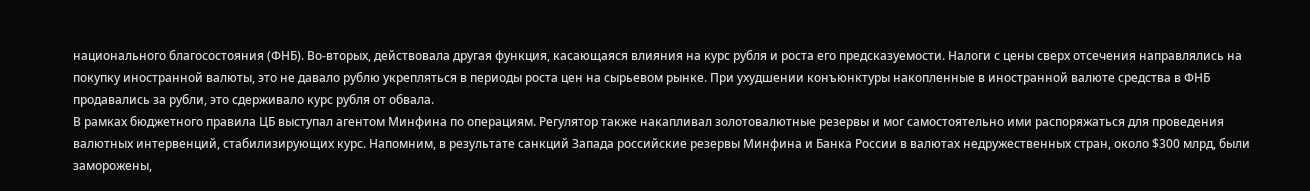национального благосостояния (ФНБ). Во-вторых, действовала другая функция, касающаяся влияния на курс рубля и роста его предсказуемости. Налоги с цены сверх отсечения направлялись на покупку иностранной валюты, это не давало рублю укрепляться в периоды роста цен на сырьевом рынке. При ухудшении конъюнктуры накопленные в иностранной валюте средства в ФНБ продавались за рубли, это сдерживало курс рубля от обвала.
В рамках бюджетного правила ЦБ выступал агентом Минфина по операциям. Регулятор также накапливал золотовалютные резервы и мог самостоятельно ими распоряжаться для проведения валютных интервенций, стабилизирующих курс. Напомним, в результате санкций Запада российские резервы Минфина и Банка России в валютах недружественных стран, около $300 млрд, были заморожены,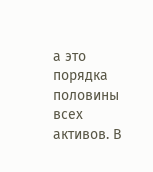а это порядка половины всех активов. В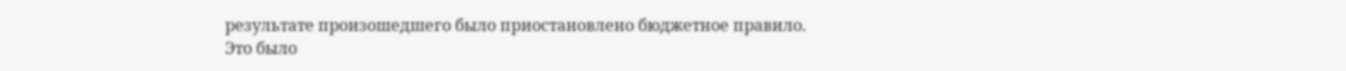результате произошедшего было приостановлено бюджетное правило.
Это было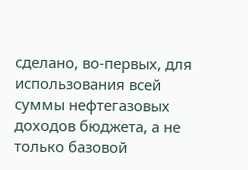сделано, во-первых, для использования всей суммы нефтегазовых доходов бюджета, а не только базовой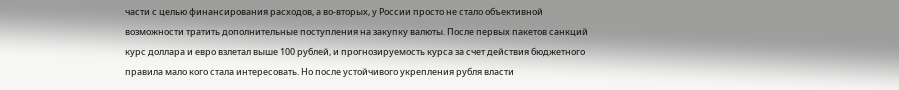части с целью финансирования расходов, а во-вторых, у России просто не стало объективной возможности тратить дополнительные поступления на закупку валюты. После первых пакетов санкций курс доллара и евро взлетал выше 100 рублей, и прогнозируемость курса за счет действия бюджетного правила мало кого стала интересовать. Но после устойчивого укрепления рубля власти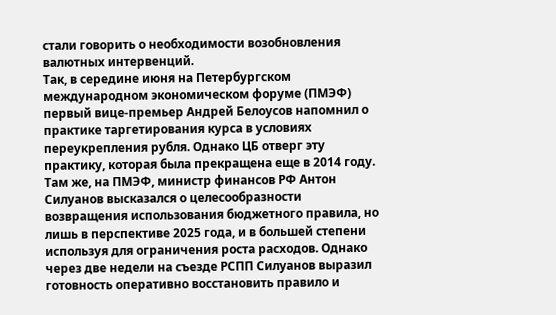стали говорить о необходимости возобновления валютных интервенций.
Так, в середине июня на Петербургском международном экономическом форуме (ПМЭФ) первый вице-премьер Андрей Белоусов напомнил о практике таргетирования курса в условиях переукрепления рубля. Однако ЦБ отверг эту практику, которая была прекращена еще в 2014 году.
Там же, на ПМЭФ, министр финансов РФ Антон Силуанов высказался о целесообразности возвращения использования бюджетного правила, но лишь в перспективе 2025 года, и в большей степени используя для ограничения роста расходов. Однако через две недели на съезде РСПП Силуанов выразил готовность оперативно восстановить правило и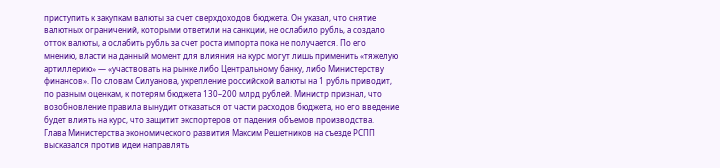приступить к закупкам валюты за счет сверхдоходов бюджета. Он указал, что снятие валютных ограничений, которыми ответили на санкции, не ослабило рубль, а создало отток валюты, а ослабить рубль за счет роста импорта пока не получается. По его мнению, власти на данный момент для влияния на курс могут лишь применить «тяжелую артиллерию» — «участвовать на рынке либо Центральному банку, либо Министерству финансов». По словам Силуанова, укрепление российской валюты на 1 рубль приводит, по разным оценкам, к потерям бюджета 130–200 млрд рублей. Министр признал, что возобновление правила вынудит отказаться от части расходов бюджета, но его введение будет влиять на курс, что защитит экспортеров от падения объемов производства.
Глава Министерства экономического развития Максим Решетников на съезде РСПП высказался против идеи направлять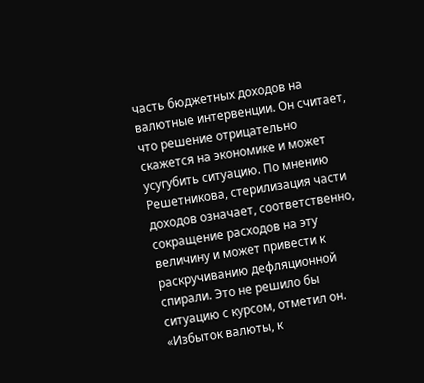часть бюджетных доходов на валютные интервенции. Он считает, что решение отрицательно скажется на экономике и может усугубить ситуацию. По мнению Решетникова, стерилизация части доходов означает, соответственно, сокращение расходов на эту величину и может привести к раскручиванию дефляционной спирали. Это не решило бы ситуацию с курсом, отметил он. «Избыток валюты, к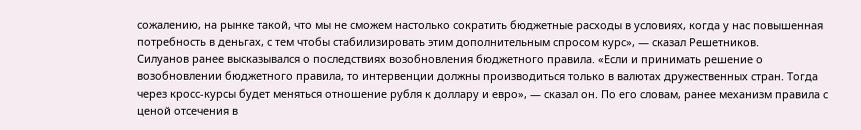сожалению, на рынке такой, что мы не сможем настолько сократить бюджетные расходы в условиях, когда у нас повышенная потребность в деньгах, с тем чтобы стабилизировать этим дополнительным спросом курс», — сказал Решетников.
Силуанов ранее высказывался о последствиях возобновления бюджетного правила. «Если и принимать решение о возобновлении бюджетного правила, то интервенции должны производиться только в валютах дружественных стран. Тогда через кросс-курсы будет меняться отношение рубля к доллару и евро», — сказал он. По его словам, ранее механизм правила с ценой отсечения в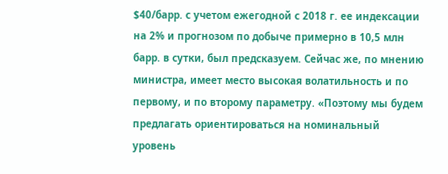$40/барр. с учетом ежегодной с 2018 г. ее индексации на 2% и прогнозом по добыче примерно в 10,5 млн барр. в сутки, был предсказуем. Сейчас же, по мнению министра, имеет место высокая волатильность и по первому, и по второму параметру. «Поэтому мы будем предлагать ориентироваться на номинальный уровень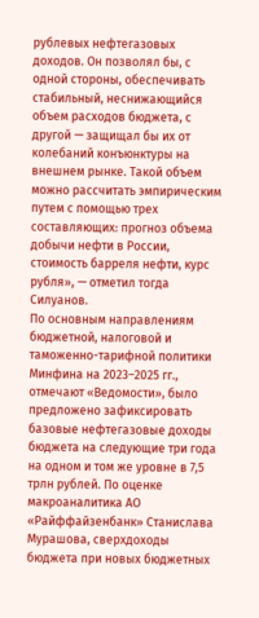рублевых нефтегазовых доходов. Он позволял бы, с одной стороны, обеспечивать стабильный, неснижающийся объем расходов бюджета, с другой — защищал бы их от колебаний конъюнктуры на внешнем рынке. Такой объем можно рассчитать эмпирическим путем с помощью трех составляющих: прогноз объема добычи нефти в России, стоимость барреля нефти, курс рубля», — отметил тогда Силуанов.
По основным направлениям бюджетной, налоговой и таможенно-тарифной политики Минфина на 2023–2025 гг., отмечают «Ведомости», было предложено зафиксировать базовые нефтегазовые доходы бюджета на следующие три года на одном и том же уровне в 7,5 трлн рублей. По оценке макроаналитика АО «Райффайзенбанк» Станислава Мурашова, сверхдоходы бюджета при новых бюджетных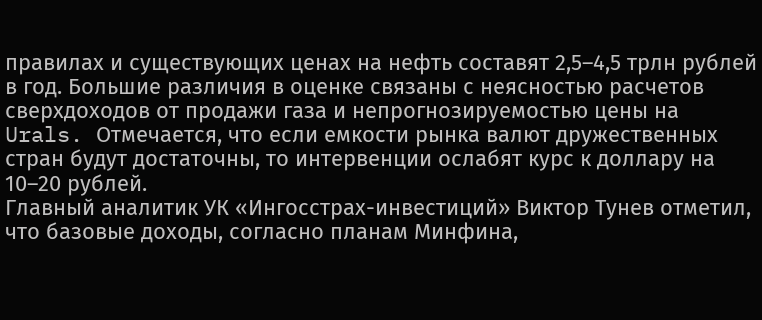правилах и существующих ценах на нефть составят 2,5–4,5 трлн рублей в год. Большие различия в оценке связаны с неясностью расчетов сверхдоходов от продажи газа и непрогнозируемостью цены на Urals. Отмечается, что если емкости рынка валют дружественных стран будут достаточны, то интервенции ослабят курс к доллару на 10–20 рублей.
Главный аналитик УК «Ингосстрах-инвестиций» Виктор Тунев отметил, что базовые доходы, согласно планам Минфина,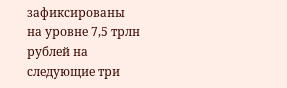зафиксированы на уровне 7,5 трлн рублей на следующие три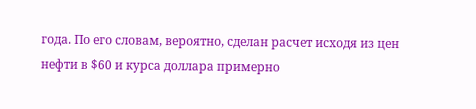года. По его словам, вероятно, сделан расчет исходя из цен нефти в $60 и курса доллара примерно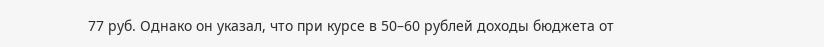77 руб. Однако он указал, что при курсе в 50–60 рублей доходы бюджета от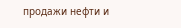продажи нефти и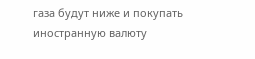газа будут ниже и покупать иностранную валюту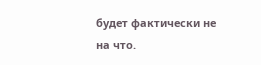будет фактически не на что.